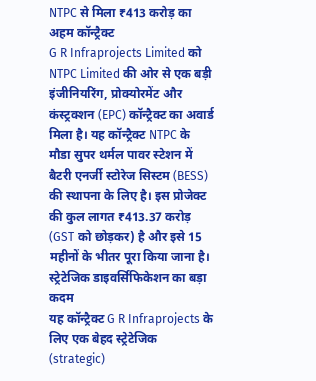NTPC से मिला ₹413 करोड़ का अहम कॉन्ट्रैक्ट
G R Infraprojects Limited को NTPC Limited की ओर से एक बड़ी इंजीनियरिंग, प्रोक्योरमेंट और कंस्ट्रक्शन (EPC) कॉन्ट्रैक्ट का अवार्ड मिला है। यह कॉन्ट्रैक्ट NTPC के मौडा सुपर थर्मल पावर स्टेशन में बैटरी एनर्जी स्टोरेज सिस्टम (BESS) की स्थापना के लिए है। इस प्रोजेक्ट की कुल लागत ₹413.37 करोड़ (GST को छोड़कर) है और इसे 15 महीनों के भीतर पूरा किया जाना है।
स्ट्रेटेजिक डाइवर्सिफिकेशन का बड़ा कदम
यह कॉन्ट्रैक्ट G R Infraprojects के लिए एक बेहद स्ट्रेटेजिक (strategic)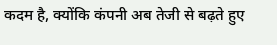कदम है, क्योंकि कंपनी अब तेजी से बढ़ते हुए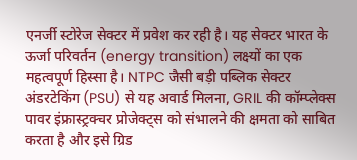एनर्जी स्टोरेज सेक्टर में प्रवेश कर रही है। यह सेक्टर भारत के ऊर्जा परिवर्तन (energy transition) लक्ष्यों का एक महत्वपूर्ण हिस्सा है। NTPC जैसी बड़ी पब्लिक सेक्टर अंडरटेकिंग (PSU) से यह अवार्ड मिलना, GRIL की कॉम्प्लेक्स पावर इंफ्रास्ट्रक्चर प्रोजेक्ट्स को संभालने की क्षमता को साबित करता है और इसे ग्रिड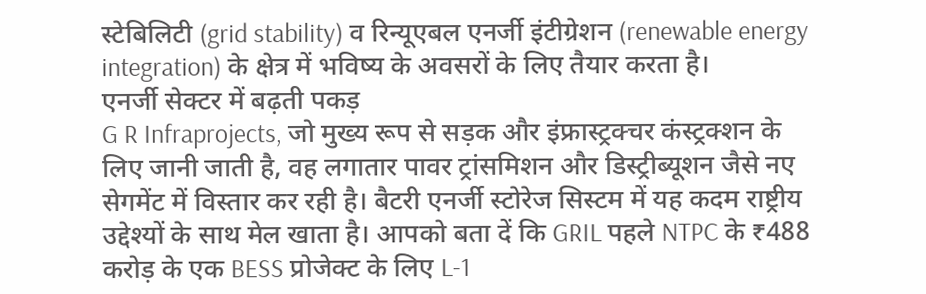स्टेबिलिटी (grid stability) व रिन्यूएबल एनर्जी इंटीग्रेशन (renewable energy integration) के क्षेत्र में भविष्य के अवसरों के लिए तैयार करता है।
एनर्जी सेक्टर में बढ़ती पकड़
G R Infraprojects, जो मुख्य रूप से सड़क और इंफ्रास्ट्रक्चर कंस्ट्रक्शन के लिए जानी जाती है, वह लगातार पावर ट्रांसमिशन और डिस्ट्रीब्यूशन जैसे नए सेगमेंट में विस्तार कर रही है। बैटरी एनर्जी स्टोरेज सिस्टम में यह कदम राष्ट्रीय उद्देश्यों के साथ मेल खाता है। आपको बता दें कि GRIL पहले NTPC के ₹488 करोड़ के एक BESS प्रोजेक्ट के लिए L-1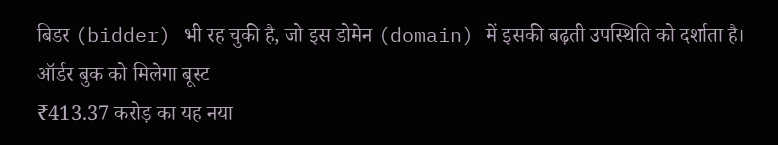बिडर (bidder) भी रह चुकी है, जो इस डोमेन (domain) में इसकी बढ़ती उपस्थिति को दर्शाता है।
ऑर्डर बुक को मिलेगा बूस्ट
₹413.37 करोड़ का यह नया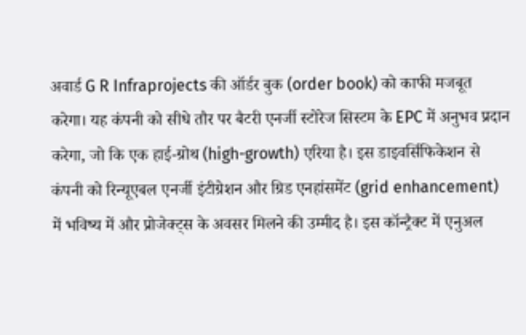अवार्ड G R Infraprojects की ऑर्डर बुक (order book) को काफी मजबूत करेगा। यह कंपनी को सीधे तौर पर बैटरी एनर्जी स्टोरेज सिस्टम के EPC में अनुभव प्रदान करेगा, जो कि एक हाई-ग्रोथ (high-growth) एरिया है। इस डाइवर्सिफिकेशन से कंपनी को रिन्यूएबल एनर्जी इंटीग्रेशन और ग्रिड एनहांसमेंट (grid enhancement) में भविष्य में और प्रोजेक्ट्स के अवसर मिलने की उम्मीद है। इस कॉन्ट्रैक्ट में एनुअल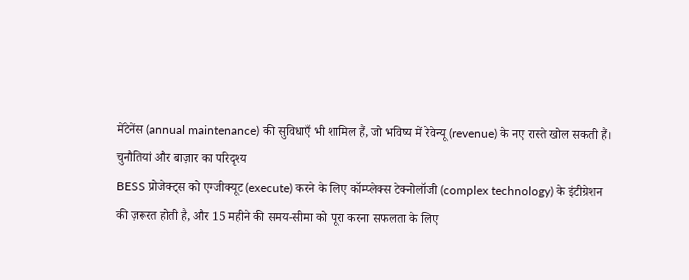मेंटेनेंस (annual maintenance) की सुविधाएँ भी शामिल हैं, जो भविष्य में रेवेन्यू (revenue) के नए रास्ते खोल सकती हैं।
चुनौतियां और बाज़ार का परिदृश्य
BESS प्रोजेक्ट्स को एग्जीक्यूट (execute) करने के लिए कॉम्प्लेक्स टेक्नोलॉजी (complex technology) के इंटीग्रेशन की ज़रूरत होती है, और 15 महीने की समय-सीमा को पूरा करना सफलता के लिए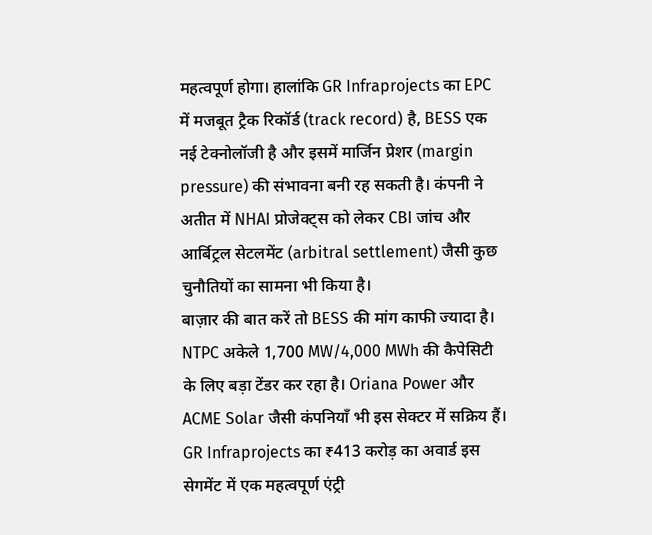महत्वपूर्ण होगा। हालांकि GR Infraprojects का EPC में मजबूत ट्रैक रिकॉर्ड (track record) है, BESS एक नई टेक्नोलॉजी है और इसमें मार्जिन प्रेशर (margin pressure) की संभावना बनी रह सकती है। कंपनी ने अतीत में NHAI प्रोजेक्ट्स को लेकर CBI जांच और आर्बिट्रल सेटलमेंट (arbitral settlement) जैसी कुछ चुनौतियों का सामना भी किया है।
बाज़ार की बात करें तो BESS की मांग काफी ज्यादा है। NTPC अकेले 1,700 MW/4,000 MWh की कैपेसिटी के लिए बड़ा टेंडर कर रहा है। Oriana Power और ACME Solar जैसी कंपनियाँ भी इस सेक्टर में सक्रिय हैं। GR Infraprojects का ₹413 करोड़ का अवार्ड इस सेगमेंट में एक महत्वपूर्ण एंट्री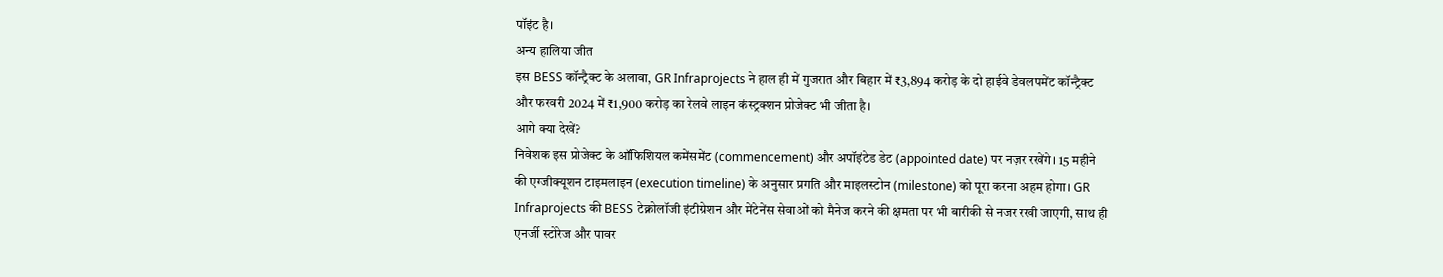पॉइंट है।
अन्य हालिया जीत
इस BESS कॉन्ट्रैक्ट के अलावा, GR Infraprojects ने हाल ही में गुजरात और बिहार में ₹3,894 करोड़ के दो हाईवे डेवलपमेंट कॉन्ट्रैक्ट और फरवरी 2024 में ₹1,900 करोड़ का रेलवे लाइन कंस्ट्रक्शन प्रोजेक्ट भी जीता है।
आगे क्या देखें?
निवेशक इस प्रोजेक्ट के ऑफिशियल कमेंसमेंट (commencement) और अपॉइंटेड डेट (appointed date) पर नज़र रखेंगे। 15 महीने की एग्जीक्यूशन टाइमलाइन (execution timeline) के अनुसार प्रगति और माइलस्टोन (milestone) को पूरा करना अहम होगा। GR Infraprojects की BESS टेक्नोलॉजी इंटीग्रेशन और मेंटेनेंस सेवाओं को मैनेज करने की क्षमता पर भी बारीकी से नजर रखी जाएगी, साथ ही एनर्जी स्टोरेज और पावर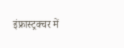इंफ्रास्ट्रक्चर में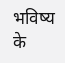भविष्य के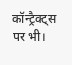कॉन्ट्रैक्ट्स पर भी।